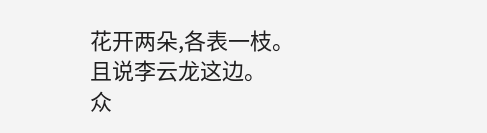花开两朵,各表一枝。
且说李云龙这边。
众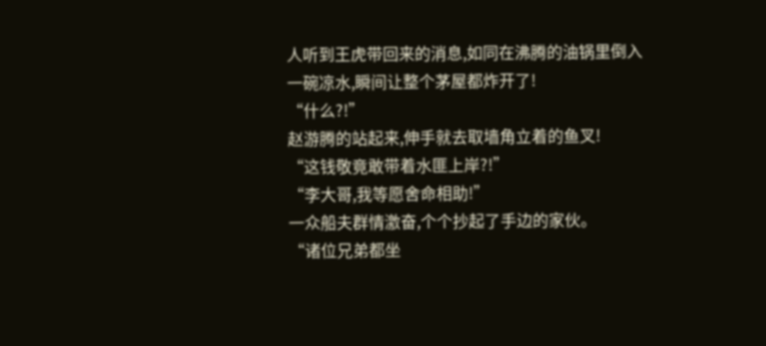人听到王虎带回来的消息,如同在沸腾的油锅里倒入一碗凉水,瞬间让整个茅屋都炸开了!
“什么?!”
赵游腾的站起来,伸手就去取墙角立着的鱼叉!
“这钱敬竟敢带着水匪上岸?!”
“李大哥,我等愿舍命相助!”
一众船夫群情激奋,个个抄起了手边的家伙。
“诸位兄弟都坐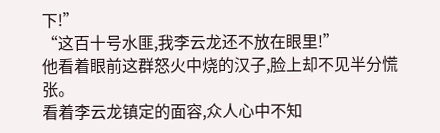下!”
“这百十号水匪,我李云龙还不放在眼里!”
他看着眼前这群怒火中烧的汉子,脸上却不见半分慌张。
看着李云龙镇定的面容,众人心中不知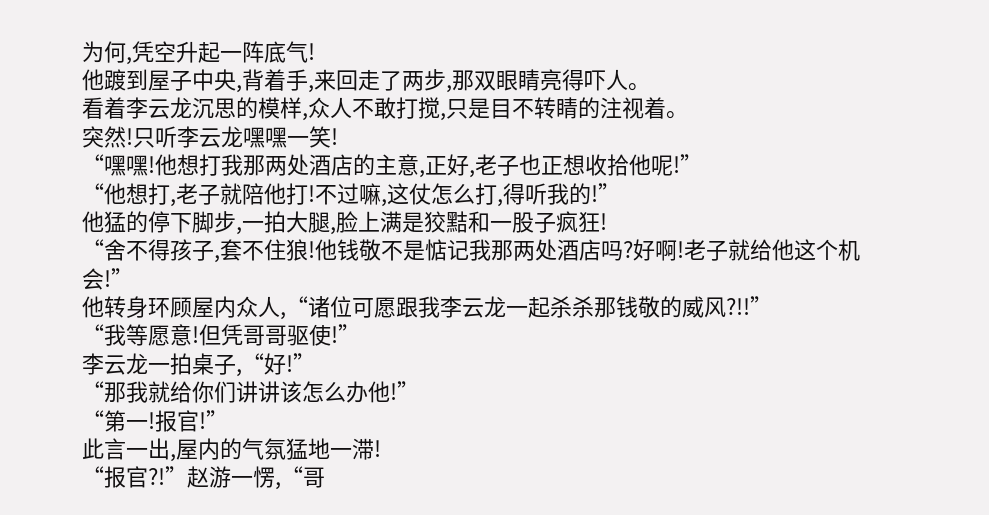为何,凭空升起一阵底气!
他踱到屋子中央,背着手,来回走了两步,那双眼睛亮得吓人。
看着李云龙沉思的模样,众人不敢打搅,只是目不转睛的注视着。
突然!只听李云龙嘿嘿一笑!
“嘿嘿!他想打我那两处酒店的主意,正好,老子也正想收拾他呢!”
“他想打,老子就陪他打!不过嘛,这仗怎么打,得听我的!”
他猛的停下脚步,一拍大腿,脸上满是狡黠和一股子疯狂!
“舍不得孩子,套不住狼!他钱敬不是惦记我那两处酒店吗?好啊!老子就给他这个机会!”
他转身环顾屋内众人,“诸位可愿跟我李云龙一起杀杀那钱敬的威风?!!”
“我等愿意!但凭哥哥驱使!”
李云龙一拍桌子,“好!”
“那我就给你们讲讲该怎么办他!”
“第一!报官!”
此言一出,屋内的气氛猛地一滞!
“报官?!”赵游一愣,“哥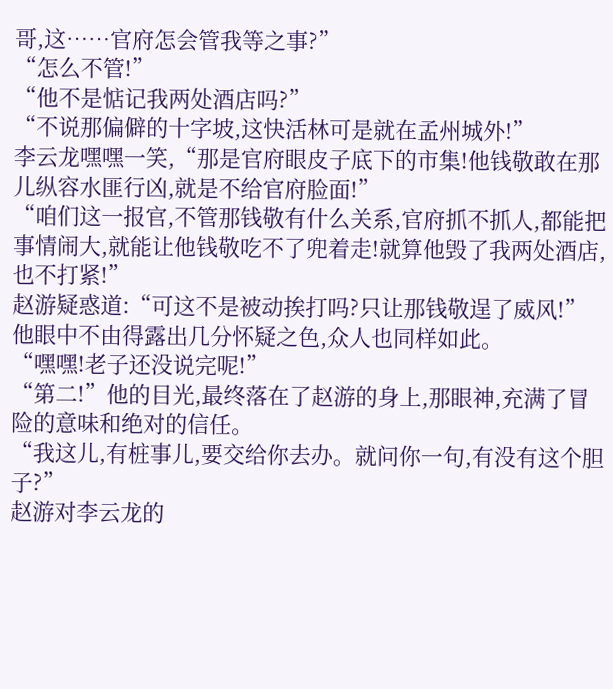哥,这……官府怎会管我等之事?”
“怎么不管!”
“他不是惦记我两处酒店吗?”
“不说那偏僻的十字坡,这快活林可是就在孟州城外!”
李云龙嘿嘿一笑,“那是官府眼皮子底下的市集!他钱敬敢在那儿纵容水匪行凶,就是不给官府脸面!”
“咱们这一报官,不管那钱敬有什么关系,官府抓不抓人,都能把事情闹大,就能让他钱敬吃不了兜着走!就算他毁了我两处酒店,也不打紧!”
赵游疑惑道:“可这不是被动挨打吗?只让那钱敬逞了威风!”
他眼中不由得露出几分怀疑之色,众人也同样如此。
“嘿嘿!老子还没说完呢!”
“第二!”他的目光,最终落在了赵游的身上,那眼神,充满了冒险的意味和绝对的信任。
“我这儿,有桩事儿,要交给你去办。就问你一句,有没有这个胆子?”
赵游对李云龙的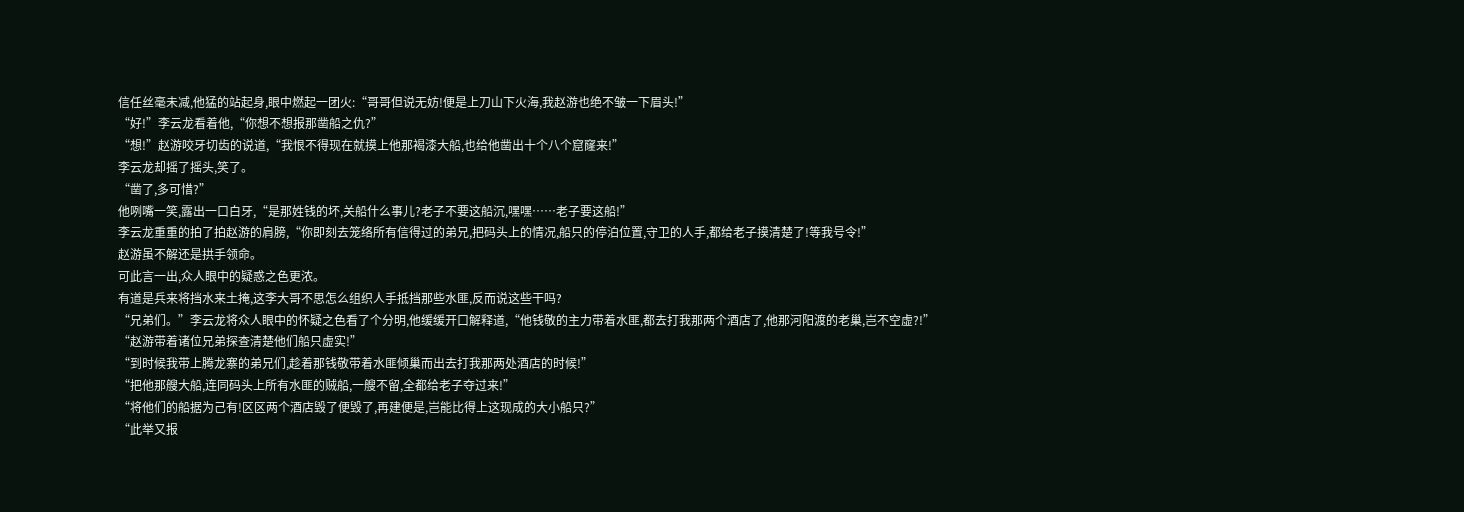信任丝毫未减,他猛的站起身,眼中燃起一团火:“哥哥但说无妨!便是上刀山下火海,我赵游也绝不皱一下眉头!”
“好!”李云龙看着他,“你想不想报那凿船之仇?”
“想!”赵游咬牙切齿的说道,“我恨不得现在就摸上他那褐漆大船,也给他凿出十个八个窟窿来!”
李云龙却摇了摇头,笑了。
“凿了,多可惜?”
他咧嘴一笑,露出一口白牙,“是那姓钱的坏,关船什么事儿?老子不要这船沉,嘿嘿……老子要这船!”
李云龙重重的拍了拍赵游的肩膀,“你即刻去笼络所有信得过的弟兄,把码头上的情况,船只的停泊位置,守卫的人手,都给老子摸清楚了!等我号令!”
赵游虽不解还是拱手领命。
可此言一出,众人眼中的疑惑之色更浓。
有道是兵来将挡水来土掩,这李大哥不思怎么组织人手抵挡那些水匪,反而说这些干吗?
“兄弟们。”李云龙将众人眼中的怀疑之色看了个分明,他缓缓开口解释道,“他钱敬的主力带着水匪,都去打我那两个酒店了,他那河阳渡的老巢,岂不空虚?!”
“赵游带着诸位兄弟探查清楚他们船只虚实!”
“到时候我带上腾龙寨的弟兄们,趁着那钱敬带着水匪倾巢而出去打我那两处酒店的时候!”
“把他那艘大船,连同码头上所有水匪的贼船,一艘不留,全都给老子夺过来!”
“将他们的船据为己有!区区两个酒店毁了便毁了,再建便是,岂能比得上这现成的大小船只?”
“此举又报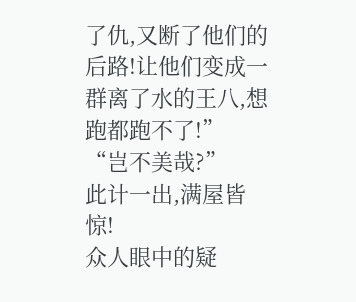了仇,又断了他们的后路!让他们变成一群离了水的王八,想跑都跑不了!”
“岂不美哉?”
此计一出,满屋皆惊!
众人眼中的疑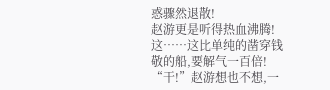惑骤然退散!
赵游更是听得热血沸腾!
这……这比单纯的凿穿钱敬的船,要解气一百倍!
“干!”赵游想也不想,一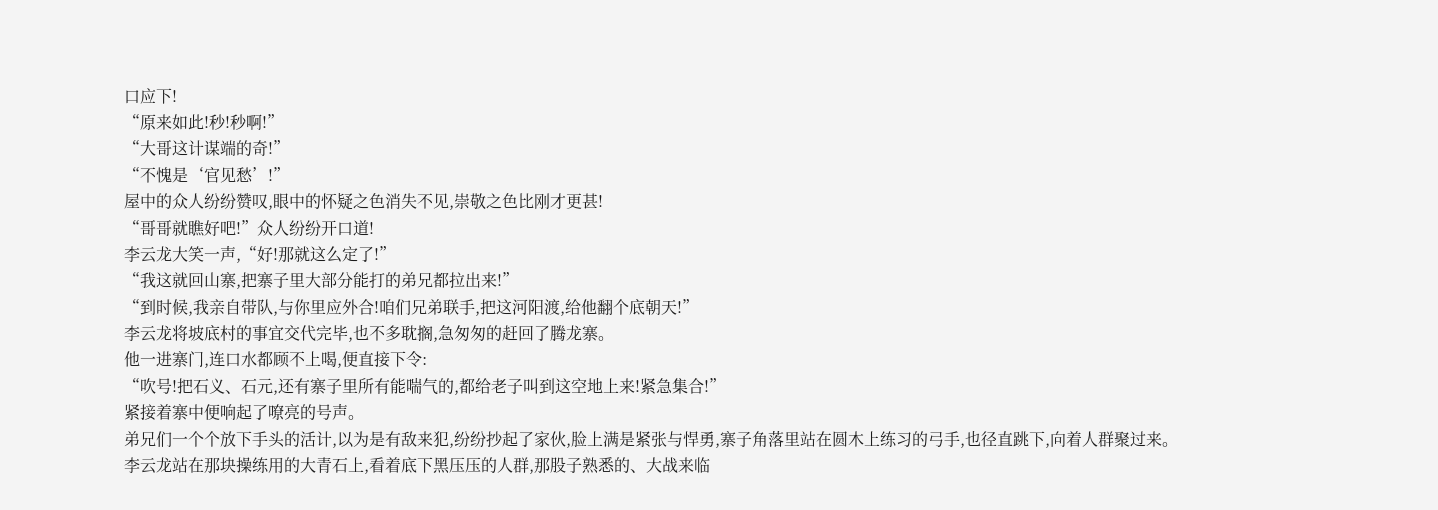口应下!
“原来如此!秒!秒啊!”
“大哥这计谋端的奇!”
“不愧是‘官见愁’!”
屋中的众人纷纷赞叹,眼中的怀疑之色消失不见,崇敬之色比刚才更甚!
“哥哥就瞧好吧!”众人纷纷开口道!
李云龙大笑一声,“好!那就这么定了!”
“我这就回山寨,把寨子里大部分能打的弟兄都拉出来!”
“到时候,我亲自带队,与你里应外合!咱们兄弟联手,把这河阳渡,给他翻个底朝天!”
李云龙将坡底村的事宜交代完毕,也不多耽搁,急匆匆的赶回了腾龙寨。
他一进寨门,连口水都顾不上喝,便直接下令:
“吹号!把石义、石元,还有寨子里所有能喘气的,都给老子叫到这空地上来!紧急集合!”
紧接着寨中便响起了嘹亮的号声。
弟兄们一个个放下手头的活计,以为是有敌来犯,纷纷抄起了家伙,脸上满是紧张与悍勇,寨子角落里站在圆木上练习的弓手,也径直跳下,向着人群聚过来。
李云龙站在那块操练用的大青石上,看着底下黑压压的人群,那股子熟悉的、大战来临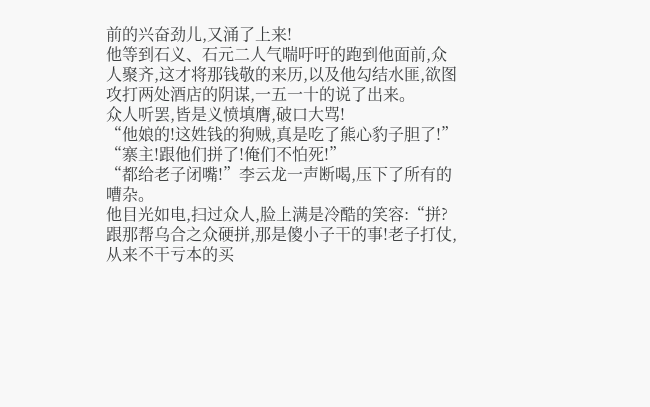前的兴奋劲儿,又涌了上来!
他等到石义、石元二人气喘吁吁的跑到他面前,众人聚齐,这才将那钱敬的来历,以及他勾结水匪,欲图攻打两处酒店的阴谋,一五一十的说了出来。
众人听罢,皆是义愤填膺,破口大骂!
“他娘的!这姓钱的狗贼,真是吃了熊心豹子胆了!”
“寨主!跟他们拼了!俺们不怕死!”
“都给老子闭嘴!”李云龙一声断喝,压下了所有的嘈杂。
他目光如电,扫过众人,脸上满是冷酷的笑容:“拼?跟那帮乌合之众硬拼,那是傻小子干的事!老子打仗,从来不干亏本的买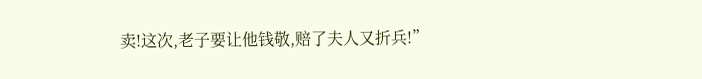卖!这次,老子要让他钱敬,赔了夫人又折兵!”